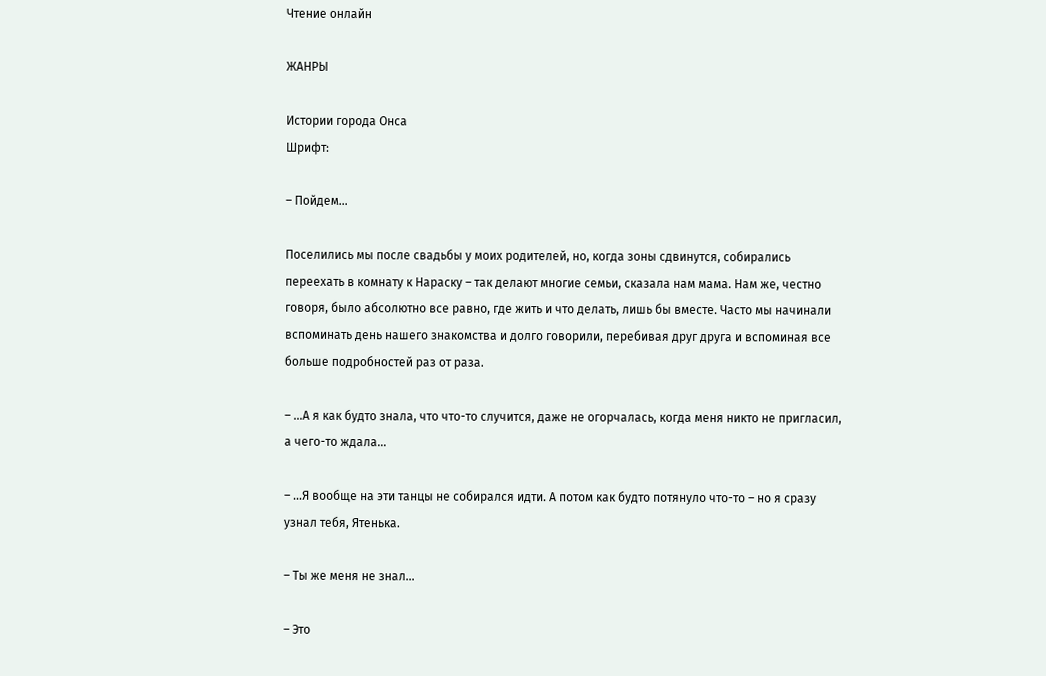Чтение онлайн

ЖАНРЫ

Истории города Онса
Шрифт:

– Пойдем…

Поселились мы после свадьбы у моих родителей, но, когда зоны сдвинутся, собирались переехать в комнату к Нараску – так делают многие семьи, сказала нам мама. Нам же, честно говоря, было абсолютно все равно, где жить и что делать, лишь бы вместе. Часто мы начинали вспоминать день нашего знакомства и долго говорили, перебивая друг друга и вспоминая все больше подробностей раз от раза.

– …А я как будто знала, что что-то случится, даже не огорчалась, когда меня никто не пригласил, а чего-то ждала…

– …Я вообще на эти танцы не собирался идти. А потом как будто потянуло что-то – но я сразу узнал тебя, Ятенька.

– Ты же меня не знал…

– Это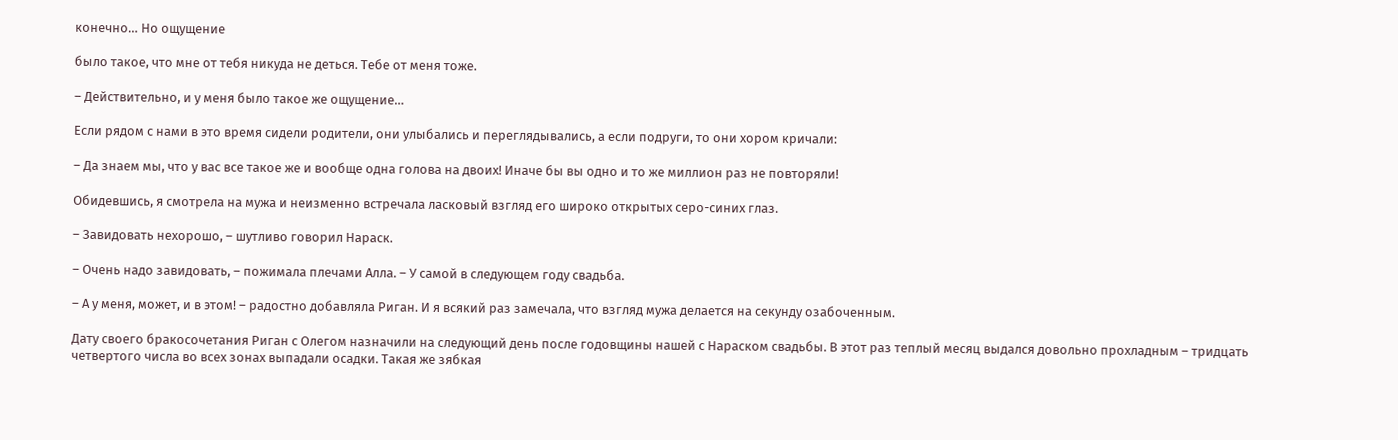конечно… Но ощущение

было такое, что мне от тебя никуда не деться. Тебе от меня тоже.

– Действительно, и у меня было такое же ощущение…

Если рядом с нами в это время сидели родители, они улыбались и переглядывались, а если подруги, то они хором кричали:

– Да знаем мы, что у вас все такое же и вообще одна голова на двоих! Иначе бы вы одно и то же миллион раз не повторяли!

Обидевшись, я смотрела на мужа и неизменно встречала ласковый взгляд его широко открытых серо-синих глаз.

– Завидовать нехорошо, – шутливо говорил Нараск.

– Очень надо завидовать, – пожимала плечами Алла. – У самой в следующем году свадьба.

– А у меня, может, и в этом! – радостно добавляла Риган. И я всякий раз замечала, что взгляд мужа делается на секунду озабоченным.

Дату своего бракосочетания Риган с Олегом назначили на следующий день после годовщины нашей с Нараском свадьбы. В этот раз теплый месяц выдался довольно прохладным – тридцать четвертого числа во всех зонах выпадали осадки. Такая же зябкая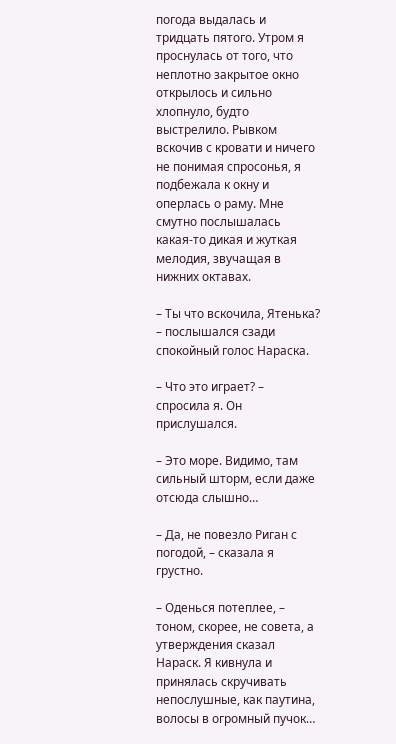погода выдалась и тридцать пятого. Утром я проснулась от того, что неплотно закрытое окно открылось и сильно хлопнуло, будто выстрелило. Рывком вскочив с кровати и ничего не понимая спросонья, я подбежала к окну и оперлась о раму. Мне смутно послышалась какая-то дикая и жуткая мелодия, звучащая в нижних октавах.

– Ты что вскочила, Ятенька? – послышался сзади спокойный голос Нараска.

– Что это играет? – спросила я. Он прислушался.

– Это море. Видимо, там сильный шторм, если даже отсюда слышно…

– Да, не повезло Риган с погодой, – сказала я грустно.

– Оденься потеплее, – тоном, скорее, не совета, а утверждения сказал Нараск. Я кивнула и принялась скручивать непослушные, как паутина, волосы в огромный пучок…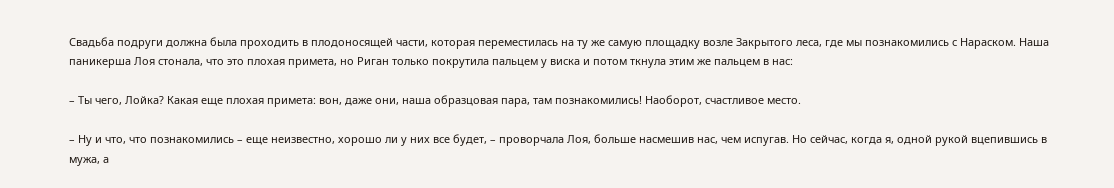Свадьба подруги должна была проходить в плодоносящей части, которая переместилась на ту же самую площадку возле Закрытого леса, где мы познакомились с Нараском. Наша паникерша Лоя стонала, что это плохая примета, но Риган только покрутила пальцем у виска и потом ткнула этим же пальцем в нас:

– Ты чего, Лойка? Какая еще плохая примета: вон, даже они, наша образцовая пара, там познакомились! Наоборот, счастливое место.

– Ну и что, что познакомились – еще неизвестно, хорошо ли у них все будет, – проворчала Лоя, больше насмешив нас, чем испугав. Но сейчас, когда я, одной рукой вцепившись в мужа, а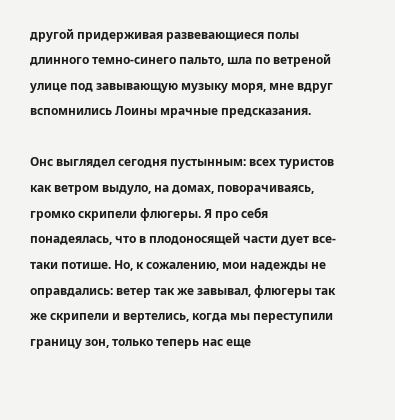другой придерживая развевающиеся полы длинного темно-синего пальто, шла по ветреной улице под завывающую музыку моря, мне вдруг вспомнились Лоины мрачные предсказания.

Онс выглядел сегодня пустынным: всех туристов как ветром выдуло, на домах, поворачиваясь, громко скрипели флюгеры. Я про себя понадеялась, что в плодоносящей части дует все-таки потише. Но, к сожалению, мои надежды не оправдались: ветер так же завывал, флюгеры так же скрипели и вертелись, когда мы переступили границу зон, только теперь нас еще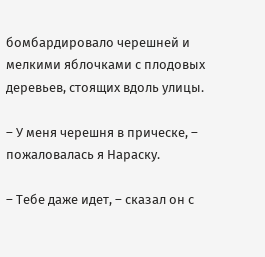бомбардировало черешней и мелкими яблочками с плодовых деревьев, стоящих вдоль улицы.

– У меня черешня в прическе, – пожаловалась я Нараску.

– Тебе даже идет, – сказал он с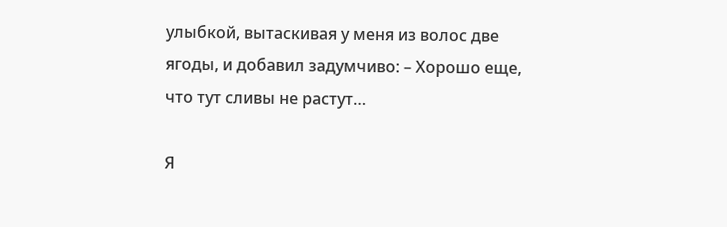улыбкой, вытаскивая у меня из волос две ягоды, и добавил задумчиво: – Хорошо еще, что тут сливы не растут…

Я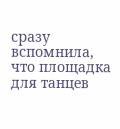сразу вспомнила, что площадка для танцев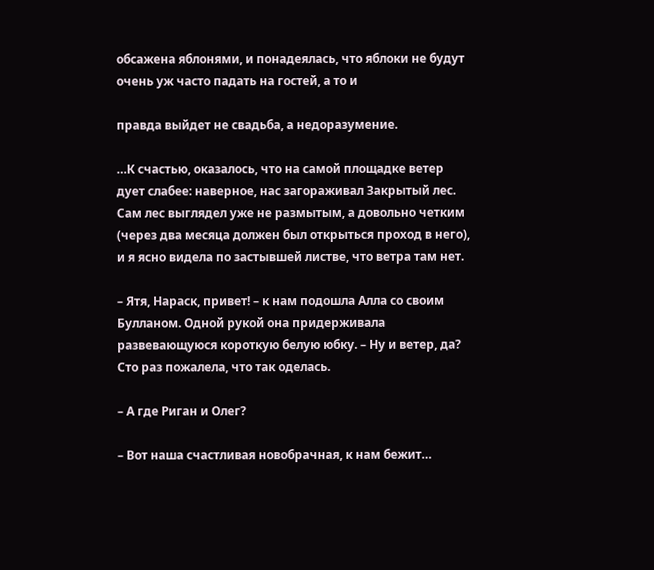обсажена яблонями, и понадеялась, что яблоки не будут очень уж часто падать на гостей, а то и

правда выйдет не свадьба, а недоразумение.

…К счастью, оказалось, что на самой площадке ветер дует слабее: наверное, нас загораживал Закрытый лес. Сам лес выглядел уже не размытым, а довольно четким (через два месяца должен был открыться проход в него), и я ясно видела по застывшей листве, что ветра там нет.

– Ятя, Нараск, привет! – к нам подошла Алла со своим Булланом. Одной рукой она придерживала развевающуюся короткую белую юбку. – Ну и ветер, да? Сто раз пожалела, что так оделась.

– А где Риган и Олег?

– Вот наша счастливая новобрачная, к нам бежит…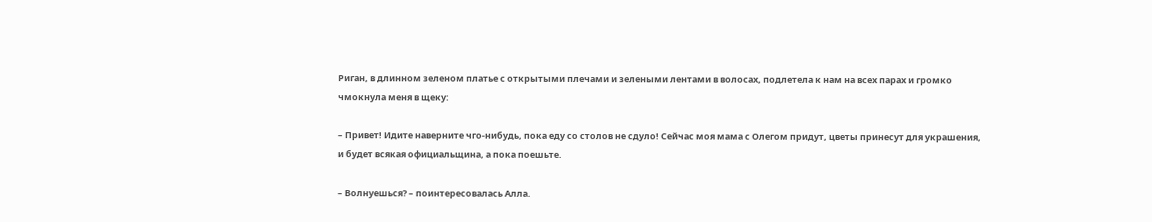Риган, в длинном зеленом платье с открытыми плечами и зелеными лентами в волосах, подлетела к нам на всех парах и громко чмокнула меня в щеку:

– Привет! Идите наверните чго-нибудь, пока еду со столов не сдуло! Сейчас моя мама с Олегом придут, цветы принесут для украшения, и будет всякая официальщина, а пока поешьте.

– Волнуешься? – поинтересовалась Алла.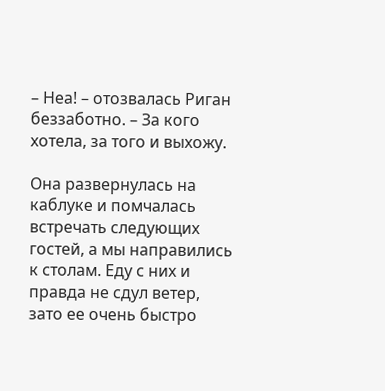– Неа! – отозвалась Риган беззаботно. – За кого хотела, за того и выхожу.

Она развернулась на каблуке и помчалась встречать следующих гостей, а мы направились к столам. Еду с них и правда не сдул ветер, зато ее очень быстро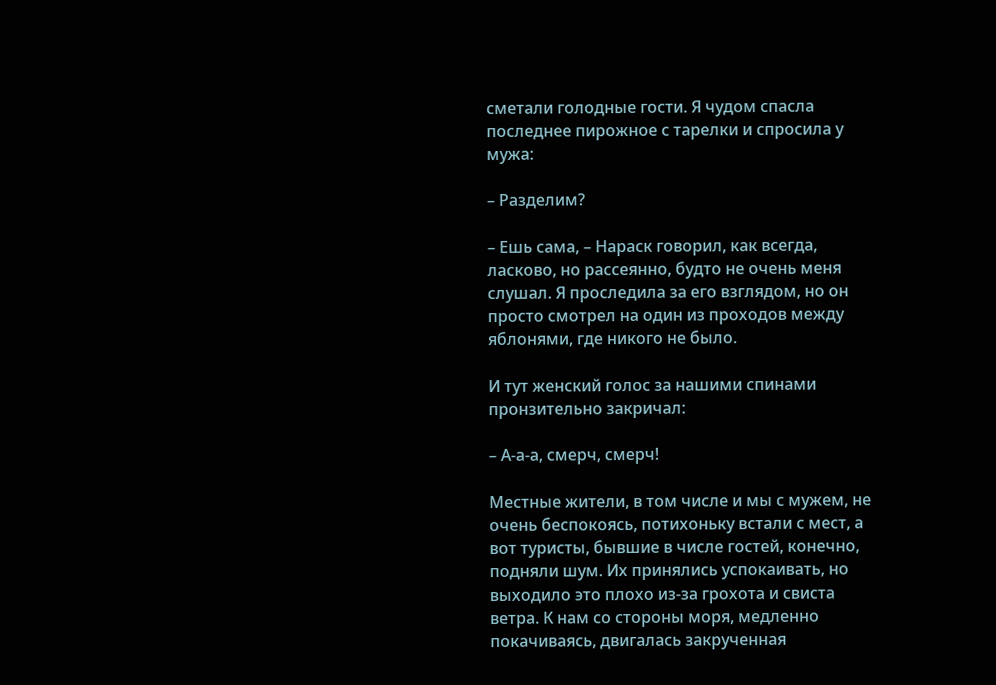сметали голодные гости. Я чудом спасла последнее пирожное с тарелки и спросила у мужа:

– Разделим?

– Ешь сама, – Нараск говорил, как всегда, ласково, но рассеянно, будто не очень меня слушал. Я проследила за его взглядом, но он просто смотрел на один из проходов между яблонями, где никого не было.

И тут женский голос за нашими спинами пронзительно закричал:

– А-а-а, смерч, смерч!

Местные жители, в том числе и мы с мужем, не очень беспокоясь, потихоньку встали с мест, а вот туристы, бывшие в числе гостей, конечно, подняли шум. Их принялись успокаивать, но выходило это плохо из-за грохота и свиста ветра. К нам со стороны моря, медленно покачиваясь, двигалась закрученная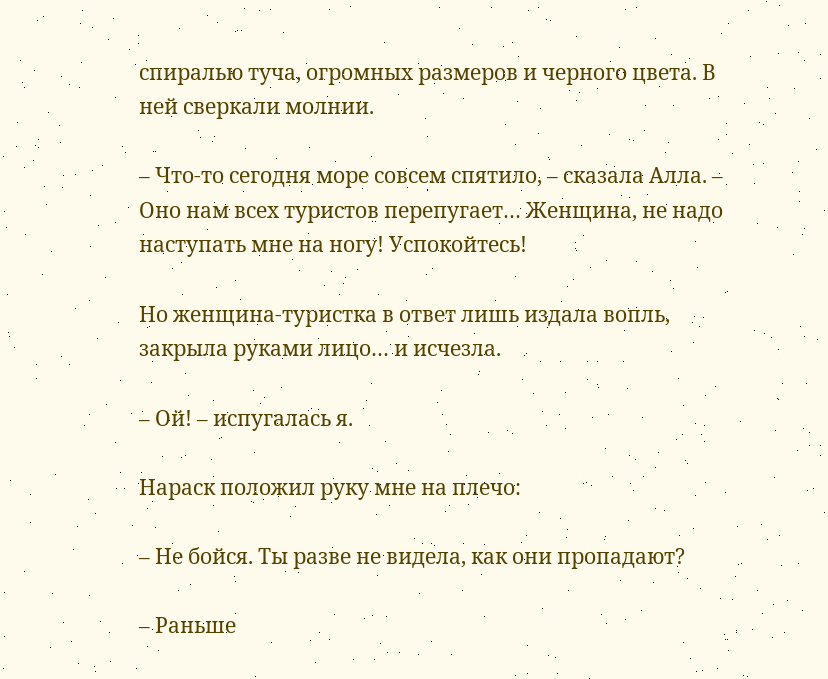спиралью туча, огромных размеров и черного цвета. В ней сверкали молнии.

– Что-то сегодня море совсем спятило, – сказала Алла. – Оно нам всех туристов перепугает… Женщина, не надо наступать мне на ногу! Успокойтесь!

Но женщина-туристка в ответ лишь издала вопль, закрыла руками лицо… и исчезла.

– Ой! – испугалась я.

Нараск положил руку мне на плечо:

– Не бойся. Ты разве не видела, как они пропадают?

– Раньше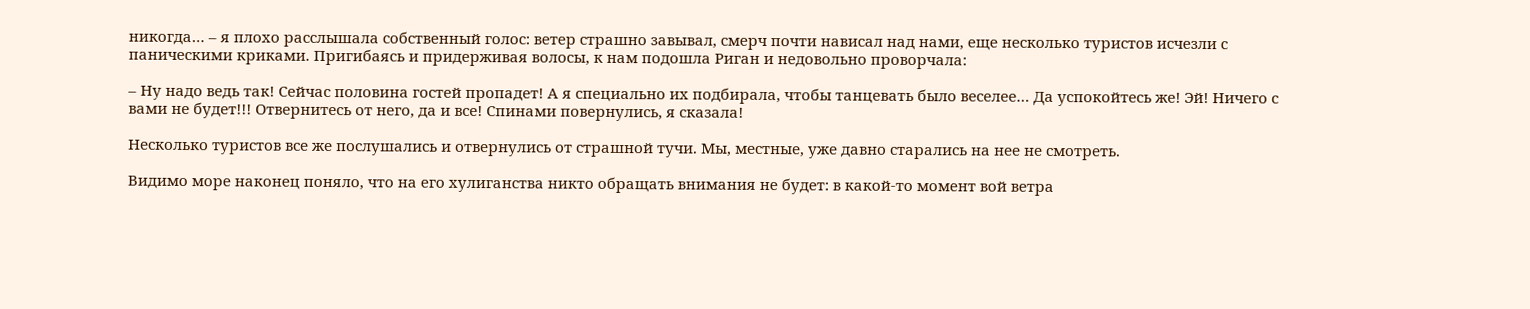никогда… – я плохо расслышала собственный голос: ветер страшно завывал, смерч почти нависал над нами, еще несколько туристов исчезли с паническими криками. Пригибаясь и придерживая волосы, к нам подошла Риган и недовольно проворчала:

– Ну надо ведь так! Сейчас половина гостей пропадет! А я специально их подбирала, чтобы танцевать было веселее… Да успокойтесь же! Эй! Ничего с вами не будет!!! Отвернитесь от него, да и все! Спинами повернулись, я сказала!

Несколько туристов все же послушались и отвернулись от страшной тучи. Мы, местные, уже давно старались на нее не смотреть.

Видимо море наконец поняло, что на его хулиганства никто обращать внимания не будет: в какой-то момент вой ветра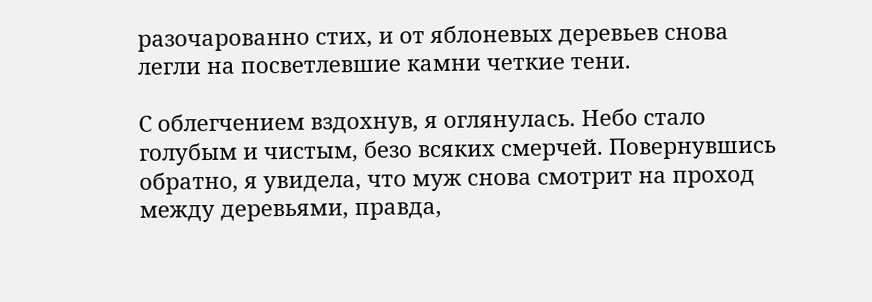разочарованно стих, и от яблоневых деревьев снова легли на посветлевшие камни четкие тени.

С облегчением вздохнув, я оглянулась. Небо стало голубым и чистым, безо всяких смерчей. Повернувшись обратно, я увидела, что муж снова смотрит на проход между деревьями, правда,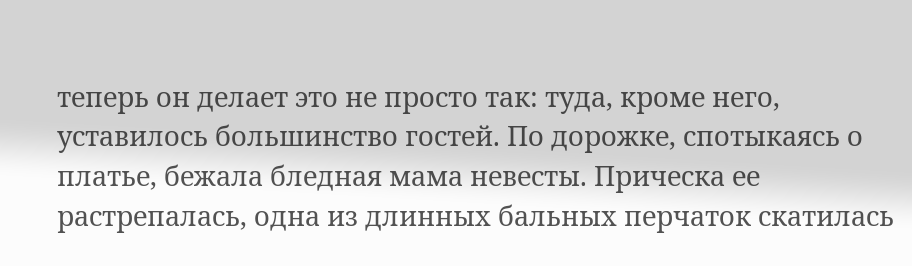теперь он делает это не просто так: туда, кроме него, уставилось большинство гостей. По дорожке, спотыкаясь о платье, бежала бледная мама невесты. Прическа ее растрепалась, одна из длинных бальных перчаток скатилась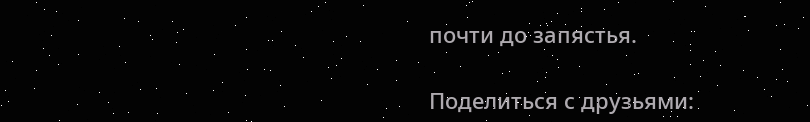почти до запястья.

Поделиться с друзьями: